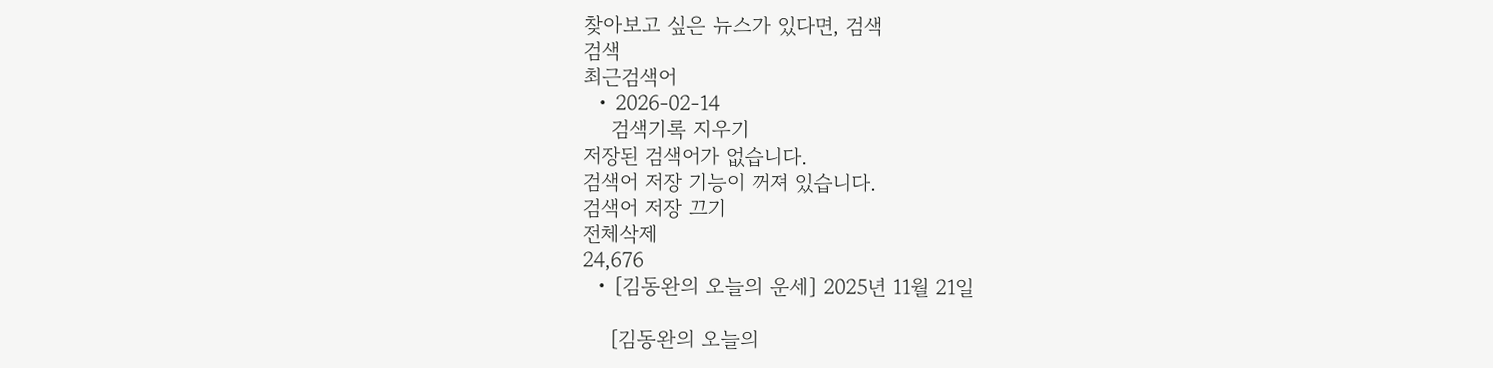찾아보고 싶은 뉴스가 있다면, 검색
검색
최근검색어
  • 2026-02-14
    검색기록 지우기
저장된 검색어가 없습니다.
검색어 저장 기능이 꺼져 있습니다.
검색어 저장 끄기
전체삭제
24,676
  • [김동완의 오늘의 운세] 2025년 11월 21일

    [김동완의 오늘의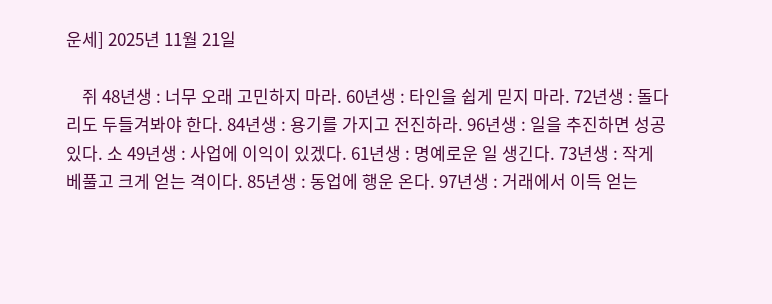운세] 2025년 11월 21일

    쥐 48년생 : 너무 오래 고민하지 마라. 60년생 : 타인을 쉽게 믿지 마라. 72년생 : 돌다리도 두들겨봐야 한다. 84년생 : 용기를 가지고 전진하라. 96년생 : 일을 추진하면 성공 있다. 소 49년생 : 사업에 이익이 있겠다. 61년생 : 명예로운 일 생긴다. 73년생 : 작게 베풀고 크게 얻는 격이다. 85년생 : 동업에 행운 온다. 97년생 : 거래에서 이득 얻는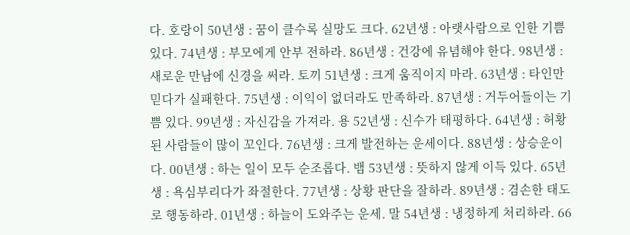다. 호랑이 50년생 : 꿈이 클수록 실망도 크다. 62년생 : 아랫사람으로 인한 기쁨 있다. 74년생 : 부모에게 안부 전하라. 86년생 : 건강에 유념해야 한다. 98년생 : 새로운 만남에 신경을 써라. 토끼 51년생 : 크게 움직이지 마라. 63년생 : 타인만 믿다가 실패한다. 75년생 : 이익이 없더라도 만족하라. 87년생 : 거두어들이는 기쁨 있다. 99년생 : 자신감을 가져라. 용 52년생 : 신수가 태평하다. 64년생 : 허황된 사람들이 많이 꼬인다. 76년생 : 크게 발전하는 운세이다. 88년생 : 상승운이다. 00년생 : 하는 일이 모두 순조롭다. 뱀 53년생 : 뜻하지 않게 이득 있다. 65년생 : 욕심부리다가 좌절한다. 77년생 : 상황 판단을 잘하라. 89년생 : 겸손한 태도로 행동하라. 01년생 : 하늘이 도와주는 운세. 말 54년생 : 냉정하게 처리하라. 66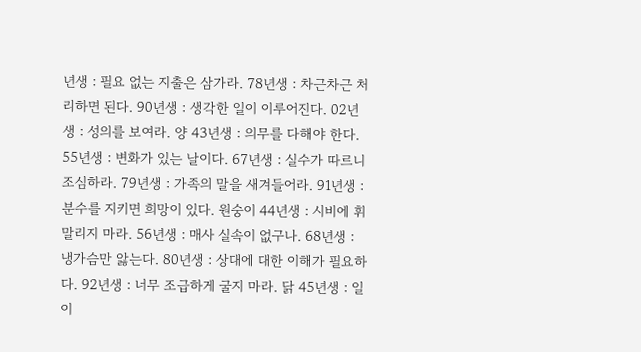년생 : 필요 없는 지출은 삼가라. 78년생 : 차근차근 처리하면 된다. 90년생 : 생각한 일이 이루어진다. 02년생 : 성의를 보여라. 양 43년생 : 의무를 다해야 한다. 55년생 : 변화가 있는 날이다. 67년생 : 실수가 따르니 조심하라. 79년생 : 가족의 말을 새겨들어라. 91년생 : 분수를 지키면 희망이 있다. 원숭이 44년생 : 시비에 휘말리지 마라. 56년생 : 매사 실속이 없구나. 68년생 : 냉가슴만 앓는다. 80년생 : 상대에 대한 이해가 필요하다. 92년생 : 너무 조급하게 굴지 마라. 닭 45년생 : 일이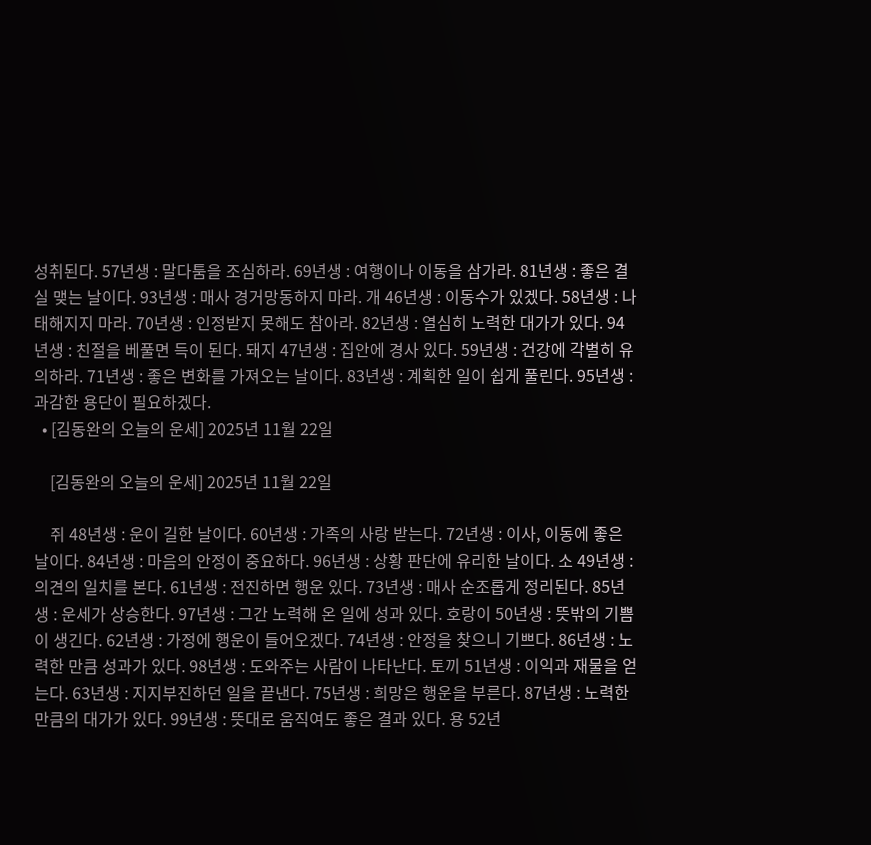성취된다. 57년생 : 말다툼을 조심하라. 69년생 : 여행이나 이동을 삼가라. 81년생 : 좋은 결실 맺는 날이다. 93년생 : 매사 경거망동하지 마라. 개 46년생 : 이동수가 있겠다. 58년생 : 나태해지지 마라. 70년생 : 인정받지 못해도 참아라. 82년생 : 열심히 노력한 대가가 있다. 94년생 : 친절을 베풀면 득이 된다. 돼지 47년생 : 집안에 경사 있다. 59년생 : 건강에 각별히 유의하라. 71년생 : 좋은 변화를 가져오는 날이다. 83년생 : 계획한 일이 쉽게 풀린다. 95년생 : 과감한 용단이 필요하겠다.
  • [김동완의 오늘의 운세] 2025년 11월 22일

    [김동완의 오늘의 운세] 2025년 11월 22일

    쥐 48년생 : 운이 길한 날이다. 60년생 : 가족의 사랑 받는다. 72년생 : 이사, 이동에 좋은 날이다. 84년생 : 마음의 안정이 중요하다. 96년생 : 상황 판단에 유리한 날이다. 소 49년생 : 의견의 일치를 본다. 61년생 : 전진하면 행운 있다. 73년생 : 매사 순조롭게 정리된다. 85년생 : 운세가 상승한다. 97년생 : 그간 노력해 온 일에 성과 있다. 호랑이 50년생 : 뜻밖의 기쁨이 생긴다. 62년생 : 가정에 행운이 들어오겠다. 74년생 : 안정을 찾으니 기쁘다. 86년생 : 노력한 만큼 성과가 있다. 98년생 : 도와주는 사람이 나타난다. 토끼 51년생 : 이익과 재물을 얻는다. 63년생 : 지지부진하던 일을 끝낸다. 75년생 : 희망은 행운을 부른다. 87년생 : 노력한 만큼의 대가가 있다. 99년생 : 뜻대로 움직여도 좋은 결과 있다. 용 52년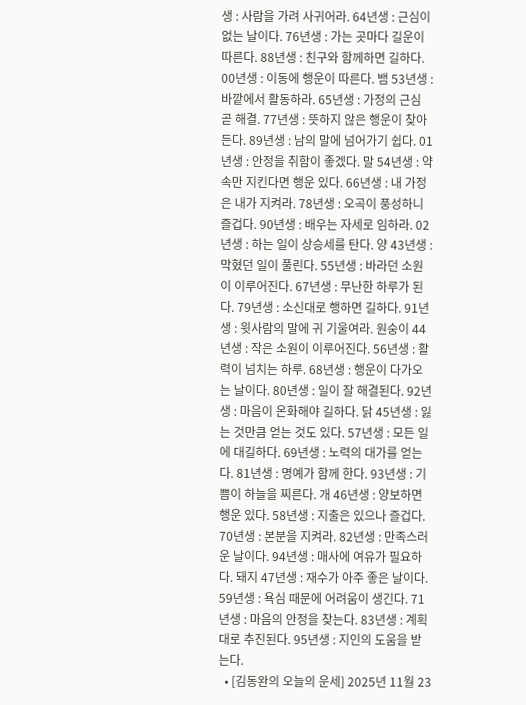생 : 사람을 가려 사귀어라. 64년생 : 근심이 없는 날이다. 76년생 : 가는 곳마다 길운이 따른다. 88년생 : 친구와 함께하면 길하다. 00년생 : 이동에 행운이 따른다. 뱀 53년생 : 바깥에서 활동하라. 65년생 : 가정의 근심 곧 해결. 77년생 : 뜻하지 않은 행운이 찾아든다. 89년생 : 남의 말에 넘어가기 쉽다. 01년생 : 안정을 취함이 좋겠다. 말 54년생 : 약속만 지킨다면 행운 있다. 66년생 : 내 가정은 내가 지켜라. 78년생 : 오곡이 풍성하니 즐겁다. 90년생 : 배우는 자세로 임하라. 02년생 : 하는 일이 상승세를 탄다. 양 43년생 : 막혔던 일이 풀린다. 55년생 : 바라던 소원이 이루어진다. 67년생 : 무난한 하루가 된다. 79년생 : 소신대로 행하면 길하다. 91년생 : 윗사람의 말에 귀 기울여라. 원숭이 44년생 : 작은 소원이 이루어진다. 56년생 : 활력이 넘치는 하루. 68년생 : 행운이 다가오는 날이다. 80년생 : 일이 잘 해결된다. 92년생 : 마음이 온화해야 길하다. 닭 45년생 : 잃는 것만큼 얻는 것도 있다. 57년생 : 모든 일에 대길하다. 69년생 : 노력의 대가를 얻는다. 81년생 : 명예가 함께 한다. 93년생 : 기쁨이 하늘을 찌른다. 개 46년생 : 양보하면 행운 있다. 58년생 : 지출은 있으나 즐겁다. 70년생 : 본분을 지켜라. 82년생 : 만족스러운 날이다. 94년생 : 매사에 여유가 필요하다. 돼지 47년생 : 재수가 아주 좋은 날이다. 59년생 : 욕심 때문에 어려움이 생긴다. 71년생 : 마음의 안정을 찾는다. 83년생 : 계획대로 추진된다. 95년생 : 지인의 도움을 받는다.
  • [김동완의 오늘의 운세] 2025년 11월 23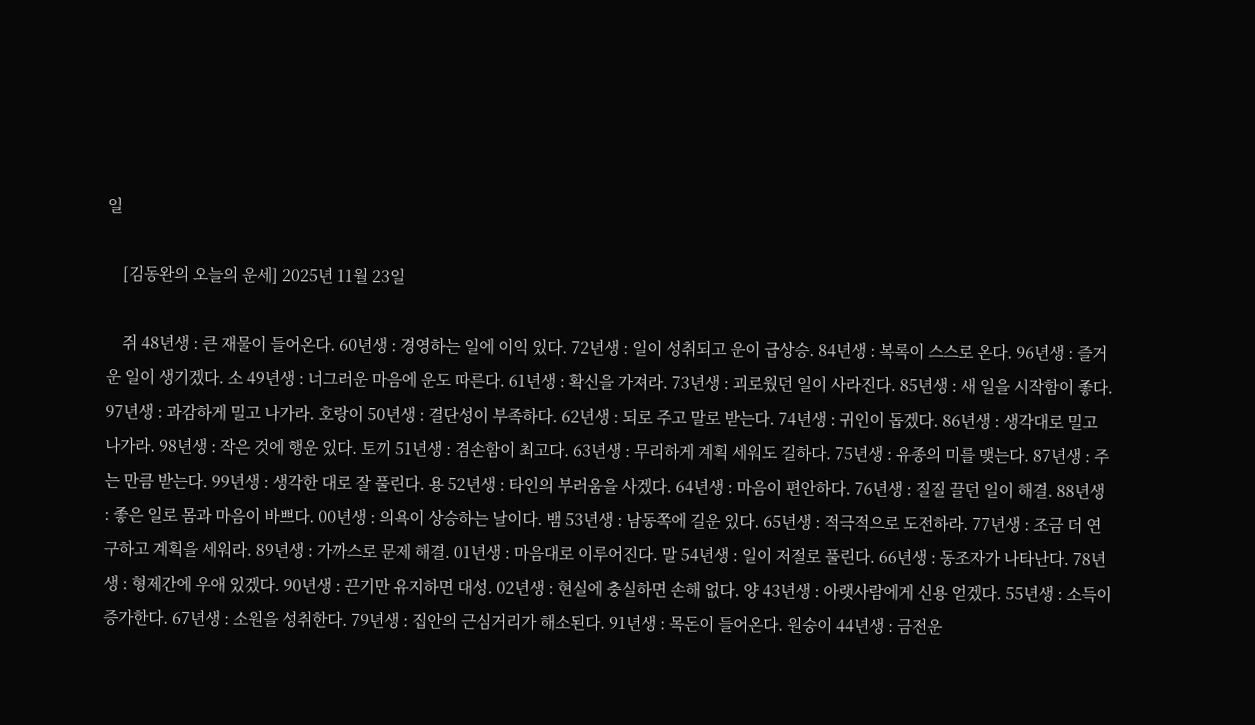일

    [김동완의 오늘의 운세] 2025년 11월 23일

    쥐 48년생 : 큰 재물이 들어온다. 60년생 : 경영하는 일에 이익 있다. 72년생 : 일이 성취되고 운이 급상승. 84년생 : 복록이 스스로 온다. 96년생 : 즐거운 일이 생기겠다. 소 49년생 : 너그러운 마음에 운도 따른다. 61년생 : 확신을 가져라. 73년생 : 괴로웠던 일이 사라진다. 85년생 : 새 일을 시작함이 좋다. 97년생 : 과감하게 밀고 나가라. 호랑이 50년생 : 결단성이 부족하다. 62년생 : 되로 주고 말로 받는다. 74년생 : 귀인이 돕겠다. 86년생 : 생각대로 밀고 나가라. 98년생 : 작은 것에 행운 있다. 토끼 51년생 : 겸손함이 최고다. 63년생 : 무리하게 계획 세워도 길하다. 75년생 : 유종의 미를 맺는다. 87년생 : 주는 만큼 받는다. 99년생 : 생각한 대로 잘 풀린다. 용 52년생 : 타인의 부러움을 사겠다. 64년생 : 마음이 편안하다. 76년생 : 질질 끌던 일이 해결. 88년생 : 좋은 일로 몸과 마음이 바쁘다. 00년생 : 의욕이 상승하는 날이다. 뱀 53년생 : 남동쪽에 길운 있다. 65년생 : 적극적으로 도전하라. 77년생 : 조금 더 연구하고 계획을 세워라. 89년생 : 가까스로 문제 해결. 01년생 : 마음대로 이루어진다. 말 54년생 : 일이 저절로 풀린다. 66년생 : 동조자가 나타난다. 78년생 : 형제간에 우애 있겠다. 90년생 : 끈기만 유지하면 대성. 02년생 : 현실에 충실하면 손해 없다. 양 43년생 : 아랫사람에게 신용 얻겠다. 55년생 : 소득이 증가한다. 67년생 : 소원을 성취한다. 79년생 : 집안의 근심거리가 해소된다. 91년생 : 목돈이 들어온다. 원숭이 44년생 : 금전운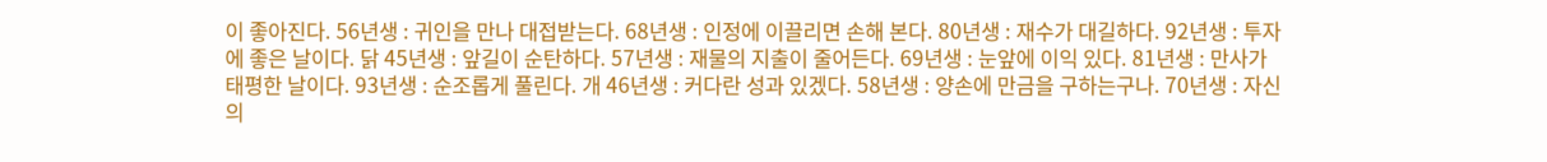이 좋아진다. 56년생 : 귀인을 만나 대접받는다. 68년생 : 인정에 이끌리면 손해 본다. 80년생 : 재수가 대길하다. 92년생 : 투자에 좋은 날이다. 닭 45년생 : 앞길이 순탄하다. 57년생 : 재물의 지출이 줄어든다. 69년생 : 눈앞에 이익 있다. 81년생 : 만사가 태평한 날이다. 93년생 : 순조롭게 풀린다. 개 46년생 : 커다란 성과 있겠다. 58년생 : 양손에 만금을 구하는구나. 70년생 : 자신의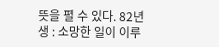뜻을 펼 수 있다. 82년생 : 소망한 일이 이루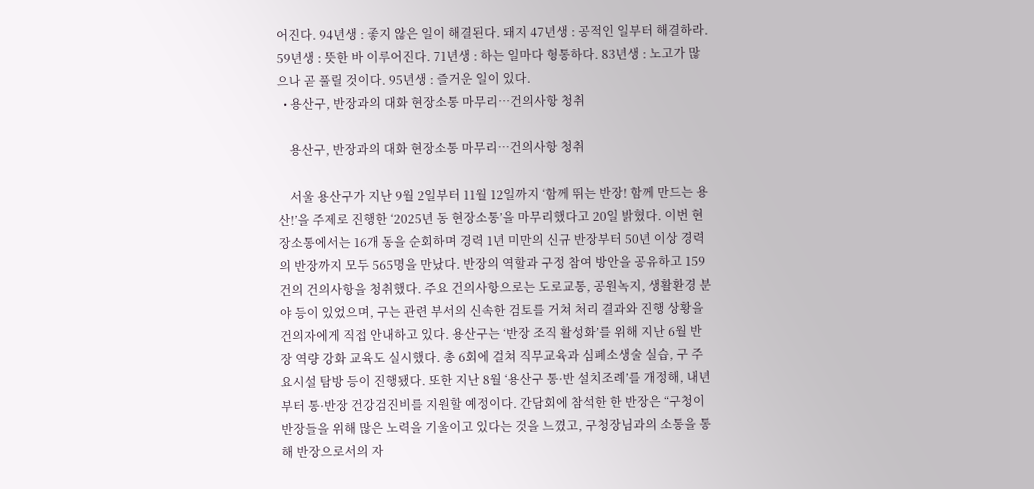어진다. 94년생 : 좋지 않은 일이 해결된다. 돼지 47년생 : 공적인 일부터 해결하라. 59년생 : 뜻한 바 이루어진다. 71년생 : 하는 일마다 형통하다. 83년생 : 노고가 많으나 곧 풀릴 것이다. 95년생 : 즐거운 일이 있다.
  • 용산구, 반장과의 대화 현장소통 마무리…건의사항 청취

    용산구, 반장과의 대화 현장소통 마무리…건의사항 청취

    서울 용산구가 지난 9월 2일부터 11월 12일까지 ‘함께 뛰는 반장! 함께 만드는 용산!’을 주제로 진행한 ‘2025년 동 현장소통’을 마무리했다고 20일 밝혔다. 이번 현장소통에서는 16개 동을 순회하며 경력 1년 미만의 신규 반장부터 50년 이상 경력의 반장까지 모두 565명을 만났다. 반장의 역할과 구정 참여 방안을 공유하고 159건의 건의사항을 청취했다. 주요 건의사항으로는 도로교통, 공원녹지, 생활환경 분야 등이 있었으며, 구는 관련 부서의 신속한 검토를 거쳐 처리 결과와 진행 상황을 건의자에게 직접 안내하고 있다. 용산구는 ‘반장 조직 활성화’를 위해 지난 6월 반장 역량 강화 교육도 실시했다. 총 6회에 걸쳐 직무교육과 심폐소생술 실습, 구 주요시설 탐방 등이 진행됐다. 또한 지난 8월 ‘용산구 통·반 설치조례’를 개정해, 내년부터 통·반장 건강검진비를 지원할 예정이다. 간담회에 참석한 한 반장은 “구청이 반장들을 위해 많은 노력을 기울이고 있다는 것을 느꼈고, 구청장님과의 소통을 통해 반장으로서의 자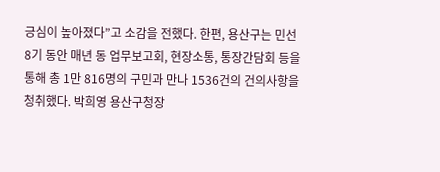긍심이 높아졌다”고 소감을 전했다. 한편, 용산구는 민선 8기 동안 매년 동 업무보고회, 현장소통, 통장간담회 등을 통해 총 1만 816명의 구민과 만나 1536건의 건의사항을 청취했다. 박희영 용산구청장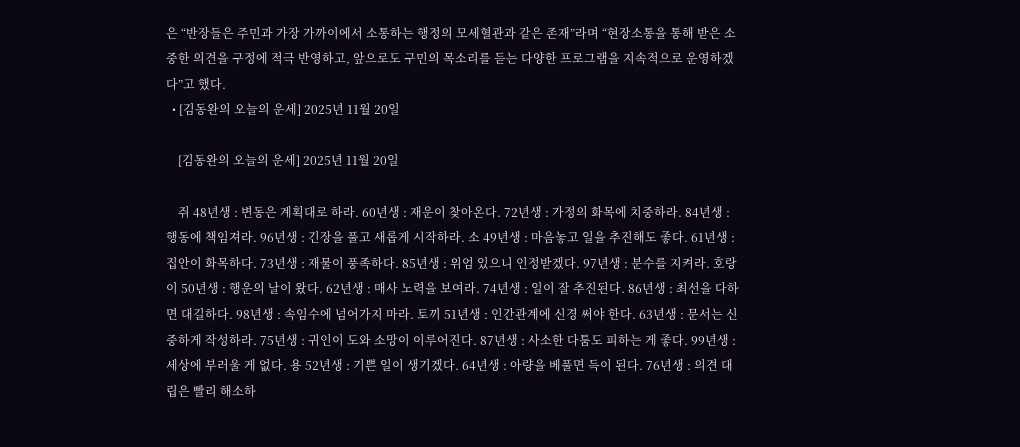은 “반장들은 주민과 가장 가까이에서 소통하는 행정의 모세혈관과 같은 존재”라며 “현장소통을 통해 받은 소중한 의견을 구정에 적극 반영하고, 앞으로도 구민의 목소리를 듣는 다양한 프로그램을 지속적으로 운영하겠다”고 했다.
  • [김동완의 오늘의 운세] 2025년 11월 20일

    [김동완의 오늘의 운세] 2025년 11월 20일

    쥐 48년생 : 변동은 계획대로 하라. 60년생 : 재운이 찾아온다. 72년생 : 가정의 화목에 치중하라. 84년생 : 행동에 책임져라. 96년생 : 긴장을 풀고 새롭게 시작하라. 소 49년생 : 마음놓고 일을 추진해도 좋다. 61년생 : 집안이 화목하다. 73년생 : 재물이 풍족하다. 85년생 : 위엄 있으니 인정받겠다. 97년생 : 분수를 지켜라. 호랑이 50년생 : 행운의 날이 왔다. 62년생 : 매사 노력을 보여라. 74년생 : 일이 잘 추진된다. 86년생 : 최선을 다하면 대길하다. 98년생 : 속임수에 넘어가지 마라. 토끼 51년생 : 인간관계에 신경 써야 한다. 63년생 : 문서는 신중하게 작성하라. 75년생 : 귀인이 도와 소망이 이루어진다. 87년생 : 사소한 다툼도 피하는 게 좋다. 99년생 : 세상에 부러울 게 없다. 용 52년생 : 기쁜 일이 생기겠다. 64년생 : 아량을 베풀면 득이 된다. 76년생 : 의견 대립은 빨리 해소하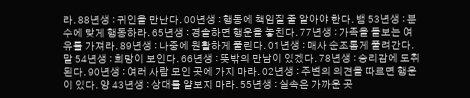라. 88년생 : 귀인을 만난다. 00년생 : 행동에 책임질 줄 알아야 한다. 뱀 53년생 : 분수에 맞게 행동하라. 65년생 : 경솔하면 행운을 놓친다. 77년생 : 가족을 돌보는 여유를 가져라. 89년생 : 나중에 원활하게 풀린다. 01년생 : 매사 순조롭게 풀려간다. 말 54년생 : 희망이 보인다. 66년생 : 뜻밖의 만남이 있겠다. 78년생 : 승리감에 도취된다. 90년생 : 여러 사람 모인 곳에 가지 마라. 02년생 : 주변의 의견을 따르면 행운이 있다. 양 43년생 : 상대를 얕보지 마라. 55년생 : 실속은 가까운 곳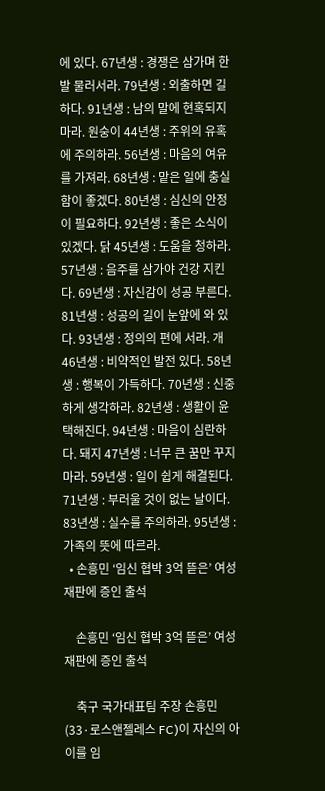에 있다. 67년생 : 경쟁은 삼가며 한 발 물러서라. 79년생 : 외출하면 길하다. 91년생 : 남의 말에 현혹되지 마라. 원숭이 44년생 : 주위의 유혹에 주의하라. 56년생 : 마음의 여유를 가져라. 68년생 : 맡은 일에 충실함이 좋겠다. 80년생 : 심신의 안정이 필요하다. 92년생 : 좋은 소식이 있겠다. 닭 45년생 : 도움을 청하라. 57년생 : 음주를 삼가야 건강 지킨다. 69년생 : 자신감이 성공 부른다. 81년생 : 성공의 길이 눈앞에 와 있다. 93년생 : 정의의 편에 서라. 개 46년생 : 비약적인 발전 있다. 58년생 : 행복이 가득하다. 70년생 : 신중하게 생각하라. 82년생 : 생활이 윤택해진다. 94년생 : 마음이 심란하다. 돼지 47년생 : 너무 큰 꿈만 꾸지 마라. 59년생 : 일이 쉽게 해결된다. 71년생 : 부러울 것이 없는 날이다. 83년생 : 실수를 주의하라. 95년생 : 가족의 뜻에 따르라.
  • 손흥민 ‘임신 협박 3억 뜯은’ 여성 재판에 증인 출석

    손흥민 ‘임신 협박 3억 뜯은’ 여성 재판에 증인 출석

    축구 국가대표팀 주장 손흥민(33·로스앤젤레스 FC)이 자신의 아이를 임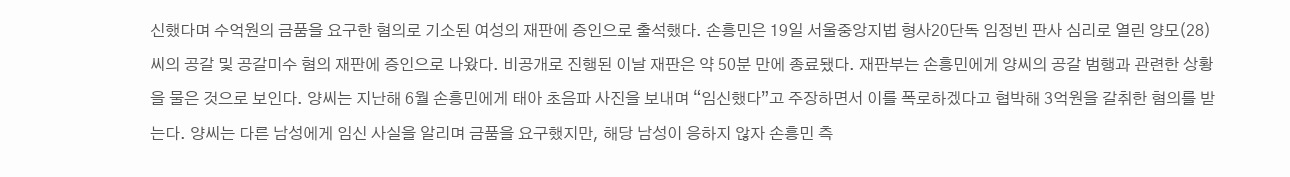신했다며 수억원의 금품을 요구한 혐의로 기소된 여성의 재판에 증인으로 출석했다. 손흥민은 19일 서울중앙지법 형사20단독 임정빈 판사 심리로 열린 양모(28)씨의 공갈 및 공갈미수 혐의 재판에 증인으로 나왔다. 비공개로 진행된 이날 재판은 약 50분 만에 종료됐다. 재판부는 손흥민에게 양씨의 공갈 범행과 관련한 상황을 물은 것으로 보인다. 양씨는 지난해 6월 손흥민에게 태아 초음파 사진을 보내며 “임신했다”고 주장하면서 이를 폭로하겠다고 협박해 3억원을 갈취한 혐의를 받는다. 양씨는 다른 남성에게 임신 사실을 알리며 금품을 요구했지만, 해당 남성이 응하지 않자 손흥민 측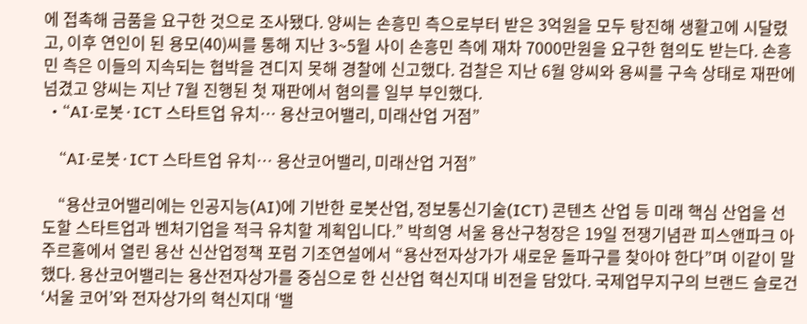에 접촉해 금품을 요구한 것으로 조사됐다. 양씨는 손흥민 측으로부터 받은 3억원을 모두 탕진해 생활고에 시달렸고, 이후 연인이 된 용모(40)씨를 통해 지난 3~5월 사이 손흥민 측에 재차 7000만원을 요구한 혐의도 받는다. 손흥민 측은 이들의 지속되는 협박을 견디지 못해 경찰에 신고했다. 검찰은 지난 6월 양씨와 용씨를 구속 상태로 재판에 넘겼고 양씨는 지난 7월 진행된 첫 재판에서 혐의를 일부 부인했다.
  • “AI·로봇·ICT 스타트업 유치… 용산코어밸리, 미래산업 거점”

    “AI·로봇·ICT 스타트업 유치… 용산코어밸리, 미래산업 거점”

    “용산코어밸리에는 인공지능(AI)에 기반한 로봇산업, 정보통신기술(ICT) 콘텐츠 산업 등 미래 핵심 산업을 선도할 스타트업과 벤처기업을 적극 유치할 계획입니다.” 박희영 서울 용산구청장은 19일 전쟁기념관 피스앤파크 아주르홀에서 열린 용산 신산업정책 포럼 기조연설에서 “용산전자상가가 새로운 돌파구를 찾아야 한다”며 이같이 말했다. 용산코어밸리는 용산전자상가를 중심으로 한 신산업 혁신지대 비전을 담았다. 국제업무지구의 브랜드 슬로건 ‘서울 코어’와 전자상가의 혁신지대 ‘밸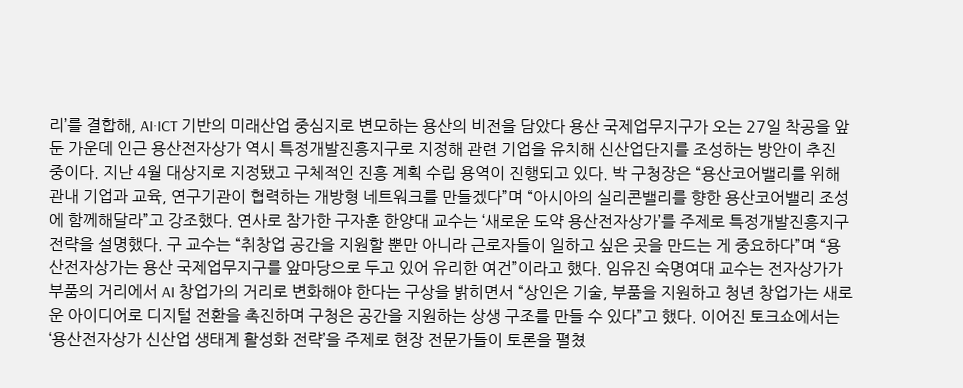리’를 결합해, AI·ICT 기반의 미래산업 중심지로 변모하는 용산의 비전을 담았다 용산 국제업무지구가 오는 27일 착공을 앞둔 가운데 인근 용산전자상가 역시 특정개발진흥지구로 지정해 관련 기업을 유치해 신산업단지를 조성하는 방안이 추진 중이다. 지난 4월 대상지로 지정됐고 구체적인 진흥 계획 수립 용역이 진행되고 있다. 박 구청장은 “용산코어밸리를 위해 관내 기업과 교육, 연구기관이 협력하는 개방형 네트워크를 만들겠다”며 “아시아의 실리콘밸리를 향한 용산코어밸리 조성에 함께해달라”고 강조했다. 연사로 참가한 구자훈 한양대 교수는 ‘새로운 도약 용산전자상가’를 주제로 특정개발진흥지구 전략을 설명했다. 구 교수는 “취창업 공간을 지원할 뿐만 아니라 근로자들이 일하고 싶은 곳을 만드는 게 중요하다”며 “용산전자상가는 용산 국제업무지구를 앞마당으로 두고 있어 유리한 여건”이라고 했다. 임유진 숙명여대 교수는 전자상가가 부품의 거리에서 AI 창업가의 거리로 변화해야 한다는 구상을 밝히면서 “상인은 기술, 부품을 지원하고 청년 창업가는 새로운 아이디어로 디지털 전환을 촉진하며 구청은 공간을 지원하는 상생 구조를 만들 수 있다”고 했다. 이어진 토크쇼에서는 ‘용산전자상가 신산업 생태계 활성화 전략’을 주제로 현장 전문가들이 토론을 펼쳤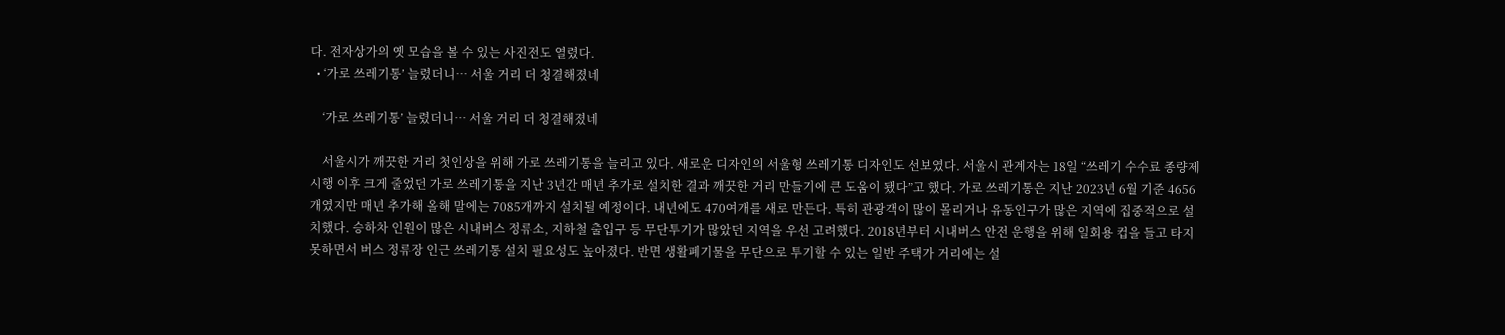다. 전자상가의 옛 모습을 볼 수 있는 사진전도 열렸다.
  • ‘가로 쓰레기통’ 늘렸더니… 서울 거리 더 청결해졌네

    ‘가로 쓰레기통’ 늘렸더니… 서울 거리 더 청결해졌네

    서울시가 깨끗한 거리 첫인상을 위해 가로 쓰레기통을 늘리고 있다. 새로운 디자인의 서울형 쓰레기통 디자인도 선보였다. 서울시 관계자는 18일 “쓰레기 수수료 종량제 시행 이후 크게 줄었던 가로 쓰레기통을 지난 3년간 매년 추가로 설치한 결과 깨끗한 거리 만들기에 큰 도움이 됐다”고 했다. 가로 쓰레기통은 지난 2023년 6월 기준 4656개였지만 매년 추가해 올해 말에는 7085개까지 설치될 예정이다. 내년에도 470여개를 새로 만든다. 특히 관광객이 많이 몰리거나 유동인구가 많은 지역에 집중적으로 설치했다. 승하차 인원이 많은 시내버스 정류소, 지하철 출입구 등 무단투기가 많았던 지역을 우선 고려했다. 2018년부터 시내버스 안전 운행을 위해 일회용 컵을 들고 타지 못하면서 버스 정류장 인근 쓰레기통 설치 필요성도 높아졌다. 반면 생활폐기물을 무단으로 투기할 수 있는 일반 주택가 거리에는 설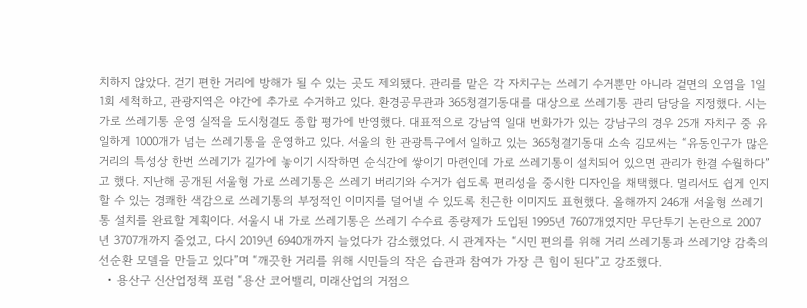치하지 않았다. 걷기 편한 거리에 방해가 될 수 있는 곳도 제외됐다. 관리를 맡은 각 자치구는 쓰레기 수거뿐만 아니라 겉면의 오염을 1일 1회 세척하고, 관광지역은 야간에 추가로 수거하고 있다. 환경공무관과 365청결기동대를 대상으로 쓰레기통 관리 담당을 지정했다. 시는 가로 쓰레기통 운영 실적을 도시청결도 종합 평가에 반영했다. 대표적으로 강남역 일대 번화가가 있는 강남구의 경우 25개 자치구 중 유일하게 1000개가 넘는 쓰레기통을 운영하고 있다. 서울의 한 관광특구에서 일하고 있는 365청결기동대 소속 김모씨는 “유동인구가 많은 거리의 특성상 한번 쓰레기가 길가에 놓이기 시작하면 순식간에 쌓이기 마련인데 가로 쓰레기통이 설치되어 있으면 관리가 한결 수월하다”고 했다. 지난해 공개된 서울형 가로 쓰레기통은 쓰레기 버리기와 수거가 쉽도록 편리성을 중시한 디자인을 채택했다. 멀리서도 쉽게 인지할 수 있는 경쾌한 색감으로 쓰레기통의 부정적인 이미지를 덜어낼 수 있도록 친근한 이미지도 표현했다. 올해까지 246개 서울형 쓰레기통 설치를 완료할 계획이다. 서울시 내 가로 쓰레기통은 쓰레기 수수료 종량제가 도입된 1995년 7607개였지만 무단투기 논란으로 2007년 3707개까지 줄었고, 다시 2019년 6940개까지 늘었다가 감소했었다. 시 관계자는 “시민 편의를 위해 거리 쓰레기통과 쓰레기양 감축의 선순환 모델을 만들고 있다”며 “깨끗한 거리를 위해 시민들의 작은 습관과 참여가 가장 큰 힘이 된다”고 강조했다.
  • 용산구 신산업정책 포럼 “용산 코어밸리, 미래산업의 거점으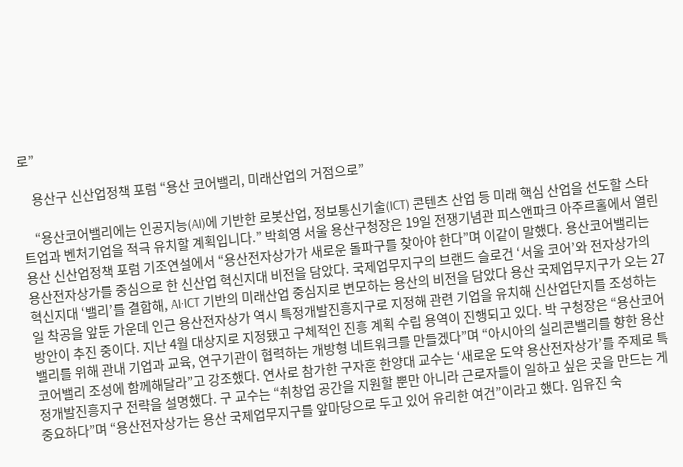로”

    용산구 신산업정책 포럼 “용산 코어밸리, 미래산업의 거점으로”

    “용산코어밸리에는 인공지능(AI)에 기반한 로봇산업, 정보통신기술(ICT) 콘텐츠 산업 등 미래 핵심 산업을 선도할 스타트업과 벤처기업을 적극 유치할 계획입니다.” 박희영 서울 용산구청장은 19일 전쟁기념관 피스앤파크 아주르홀에서 열린 용산 신산업정책 포럼 기조연설에서 “용산전자상가가 새로운 돌파구를 찾아야 한다”며 이같이 말했다. 용산코어밸리는 용산전자상가를 중심으로 한 신산업 혁신지대 비전을 담았다. 국제업무지구의 브랜드 슬로건 ‘서울 코어’와 전자상가의 혁신지대 ‘밸리’를 결합해, AI·ICT 기반의 미래산업 중심지로 변모하는 용산의 비전을 담았다 용산 국제업무지구가 오는 27일 착공을 앞둔 가운데 인근 용산전자상가 역시 특정개발진흥지구로 지정해 관련 기업을 유치해 신산업단지를 조성하는 방안이 추진 중이다. 지난 4월 대상지로 지정됐고 구체적인 진흥 계획 수립 용역이 진행되고 있다. 박 구청장은 “용산코어밸리를 위해 관내 기업과 교육, 연구기관이 협력하는 개방형 네트워크를 만들겠다”며 “아시아의 실리콘밸리를 향한 용산코어밸리 조성에 함께해달라”고 강조했다. 연사로 참가한 구자훈 한양대 교수는 ‘새로운 도약 용산전자상가’를 주제로 특정개발진흥지구 전략을 설명했다. 구 교수는 “취창업 공간을 지원할 뿐만 아니라 근로자들이 일하고 싶은 곳을 만드는 게 중요하다”며 “용산전자상가는 용산 국제업무지구를 앞마당으로 두고 있어 유리한 여건”이라고 했다. 임유진 숙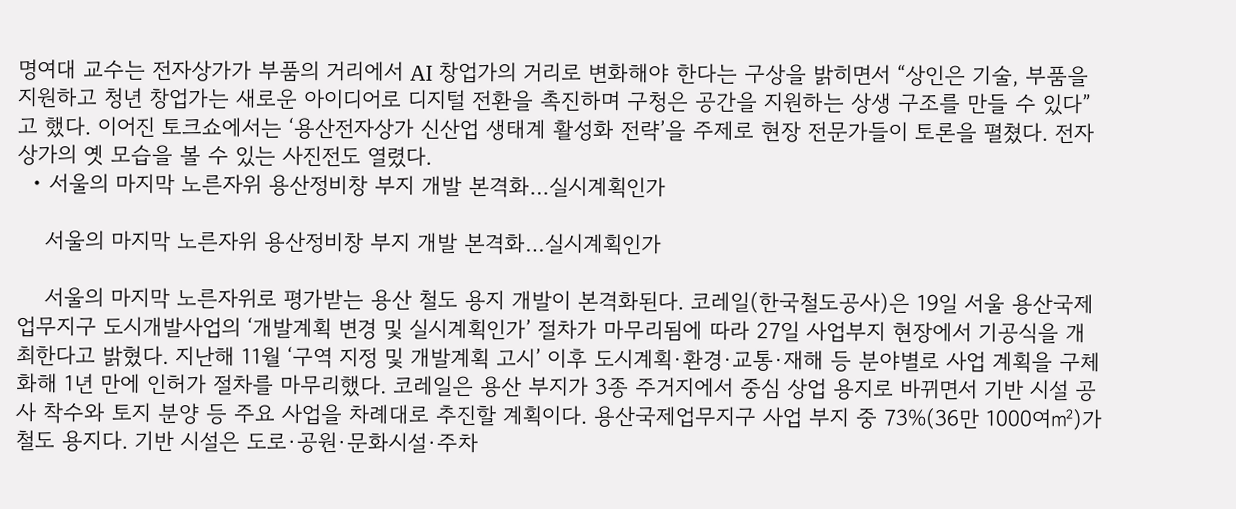명여대 교수는 전자상가가 부품의 거리에서 AI 창업가의 거리로 변화해야 한다는 구상을 밝히면서 “상인은 기술, 부품을 지원하고 청년 창업가는 새로운 아이디어로 디지털 전환을 촉진하며 구청은 공간을 지원하는 상생 구조를 만들 수 있다”고 했다. 이어진 토크쇼에서는 ‘용산전자상가 신산업 생태계 활성화 전략’을 주제로 현장 전문가들이 토론을 펼쳤다. 전자상가의 옛 모습을 볼 수 있는 사진전도 열렸다.
  • 서울의 마지막 노른자위 용산정비창 부지 개발 본격화…실시계획인가

    서울의 마지막 노른자위 용산정비창 부지 개발 본격화…실시계획인가

    서울의 마지막 노른자위로 평가받는 용산 철도 용지 개발이 본격화된다. 코레일(한국철도공사)은 19일 서울 용산국제업무지구 도시개발사업의 ‘개발계획 변경 및 실시계획인가’ 절차가 마무리됨에 따라 27일 사업부지 현장에서 기공식을 개최한다고 밝혔다. 지난해 11월 ‘구역 지정 및 개발계획 고시’ 이후 도시계획·환경·교통·재해 등 분야별로 사업 계획을 구체화해 1년 만에 인허가 절차를 마무리했다. 코레일은 용산 부지가 3종 주거지에서 중심 상업 용지로 바뀌면서 기반 시설 공사 착수와 토지 분양 등 주요 사업을 차례대로 추진할 계획이다. 용산국제업무지구 사업 부지 중 73%(36만 1000여㎡)가 철도 용지다. 기반 시설은 도로·공원·문화시설·주차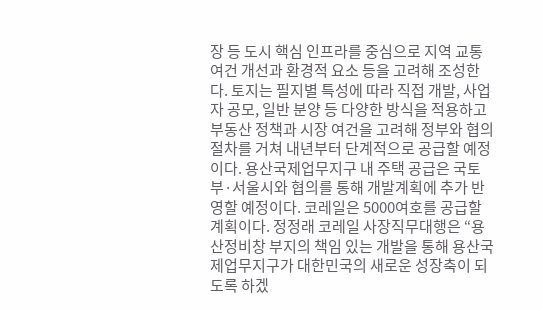장 등 도시 핵심 인프라를 중심으로 지역 교통 여건 개선과 환경적 요소 등을 고려해 조성한다. 토지는 필지별 특성에 따라 직접 개발, 사업자 공모, 일반 분양 등 다양한 방식을 적용하고 부동산 정책과 시장 여건을 고려해 정부와 협의 절차를 거쳐 내년부터 단계적으로 공급할 예정이다. 용산국제업무지구 내 주택 공급은 국토부·서울시와 협의를 통해 개발계획에 추가 반영할 예정이다. 코레일은 5000여호를 공급할 계획이다. 정정래 코레일 사장직무대행은 “용산정비창 부지의 책임 있는 개발을 통해 용산국제업무지구가 대한민국의 새로운 성장축이 되도록 하겠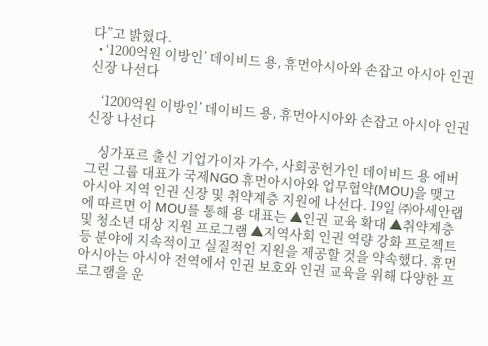다”고 밝혔다.
  • ‘1200억원 이방인’ 데이비드 용, 휴먼아시아와 손잡고 아시아 인권 신장 나선다

    ‘1200억원 이방인’ 데이비드 용, 휴먼아시아와 손잡고 아시아 인권 신장 나선다

    싱가포르 출신 기업가이자 가수, 사회공헌가인 데이비드 용 에버그린 그룹 대표가 국제NGO 휴먼아시아와 업무협약(MOU)을 맺고 아시아 지역 인권 신장 및 취약계층 지원에 나선다. 19일 ㈜아세안랩에 따르면 이 MOU를 통해 용 대표는 ▲인권 교육 확대 ▲취약계층 및 청소년 대상 지원 프로그램 ▲지역사회 인권 역량 강화 프로젝트 등 분야에 지속적이고 실질적인 지원을 제공할 것을 약속했다. 휴먼아시아는 아시아 전역에서 인권 보호와 인권 교육을 위해 다양한 프로그램을 운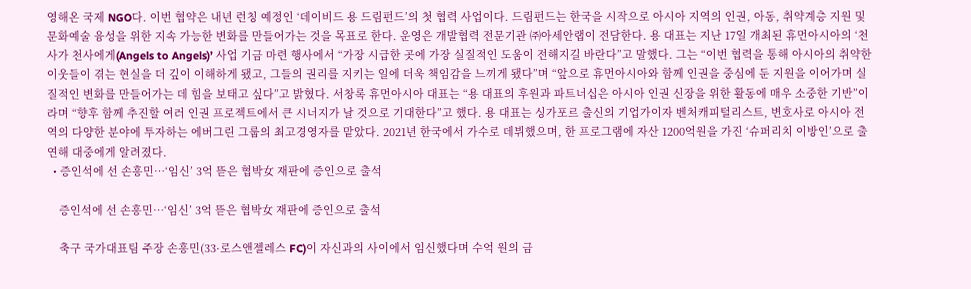영해온 국제 NGO다. 이번 협약은 내년 런칭 예정인 ‘데이비드 용 드림펀드’의 첫 협력 사업이다. 드림펀드는 한국을 시작으로 아시아 지역의 인권, 아동, 취약계층 지원 및 문화예술 융성을 위한 지속 가능한 변화를 만들어가는 것을 목표로 한다. 운영은 개발협력 전문기관 ㈜아세안랩이 전담한다. 용 대표는 지난 17일 개최된 휴먼아시아의 ‘천사가 천사에게(Angels to Angels)’ 사업 기금 마련 행사에서 “가장 시급한 곳에 가장 실질적인 도움이 전해지길 바란다”고 말했다. 그는 “이번 협력을 통해 아시아의 취약한 이웃들이 겪는 현실을 더 깊이 이해하게 됐고, 그들의 권리를 지키는 일에 더욱 책임감을 느끼게 됐다”며 “앞으로 휴먼아시아와 함께 인권을 중심에 둔 지원을 이어가며 실질적인 변화를 만들어가는 데 힘을 보태고 싶다”고 밝혔다. 서창록 휴먼아시아 대표는 “용 대표의 후원과 파트너십은 아시아 인권 신장을 위한 활동에 매우 소중한 기반”이라며 “향후 함께 추진할 여러 인권 프로젝트에서 큰 시너지가 날 것으로 기대한다”고 했다. 용 대표는 싱가포르 출신의 기업가이자 벤처캐피털리스트, 변호사로 아시아 전역의 다양한 분야에 투자하는 에버그린 그룹의 최고경영자를 맡았다. 2021년 한국에서 가수로 데뷔했으며, 한 프로그램에 자산 1200억원을 가진 ‘슈퍼리치 이방인’으로 출연해 대중에게 알려졌다.
  • 증인석에 선 손흥민…‘임신’ 3억 뜯은 협박女 재판에 증인으로 출석

    증인석에 선 손흥민…‘임신’ 3억 뜯은 협박女 재판에 증인으로 출석

    축구 국가대표팀 주장 손흥민(33·로스앤젤레스 FC)이 자신과의 사이에서 임신했다며 수억 원의 금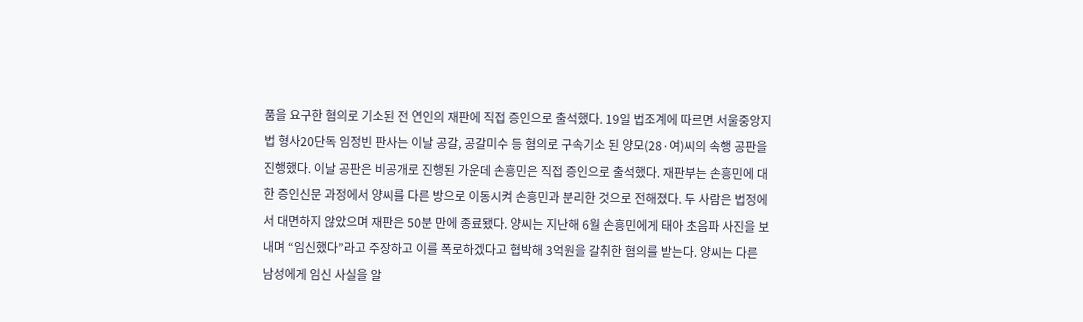품을 요구한 혐의로 기소된 전 연인의 재판에 직접 증인으로 출석했다. 19일 법조계에 따르면 서울중앙지법 형사20단독 임정빈 판사는 이날 공갈, 공갈미수 등 혐의로 구속기소 된 양모(28·여)씨의 속행 공판을 진행했다. 이날 공판은 비공개로 진행된 가운데 손흥민은 직접 증인으로 출석했다. 재판부는 손흥민에 대한 증인신문 과정에서 양씨를 다른 방으로 이동시켜 손흥민과 분리한 것으로 전해졌다. 두 사람은 법정에서 대면하지 않았으며 재판은 50분 만에 종료됐다. 양씨는 지난해 6월 손흥민에게 태아 초음파 사진을 보내며 “임신했다”라고 주장하고 이를 폭로하겠다고 협박해 3억원을 갈취한 혐의를 받는다. 양씨는 다른 남성에게 임신 사실을 알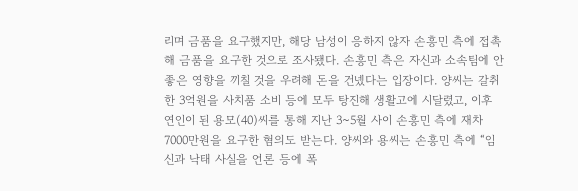리며 금품을 요구했지만, 해당 남성이 응하지 않자 손흥민 측에 접촉해 금품을 요구한 것으로 조사됐다. 손흥민 측은 자신과 소속팀에 안 좋은 영향을 끼칠 것을 우려해 돈을 건넸다는 입장이다. 양씨는 갈취한 3억원을 사치품 소비 등에 모두 탕진해 생활고에 시달렸고, 이후 연인이 된 용모(40)씨를 통해 지난 3~5월 사이 손흥민 측에 재차 7000만원을 요구한 혐의도 받는다. 양씨와 용씨는 손흥민 측에 “임신과 낙태 사실을 언론 등에 폭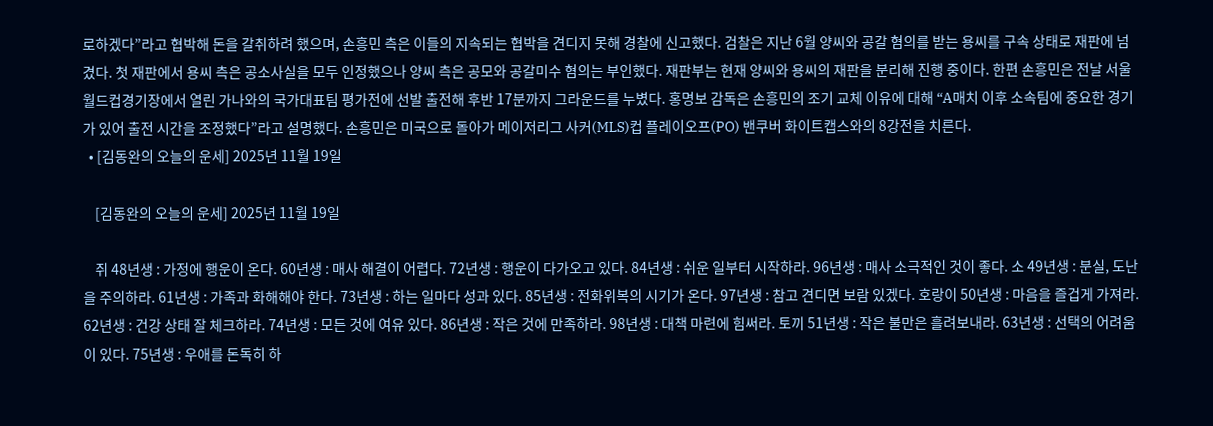로하겠다”라고 협박해 돈을 갈취하려 했으며, 손흥민 측은 이들의 지속되는 협박을 견디지 못해 경찰에 신고했다. 검찰은 지난 6월 양씨와 공갈 혐의를 받는 용씨를 구속 상태로 재판에 넘겼다. 첫 재판에서 용씨 측은 공소사실을 모두 인정했으나 양씨 측은 공모와 공갈미수 혐의는 부인했다. 재판부는 현재 양씨와 용씨의 재판을 분리해 진행 중이다. 한편 손흥민은 전날 서울월드컵경기장에서 열린 가나와의 국가대표팀 평가전에 선발 출전해 후반 17분까지 그라운드를 누볐다. 홍명보 감독은 손흥민의 조기 교체 이유에 대해 “A매치 이후 소속팀에 중요한 경기가 있어 출전 시간을 조정했다”라고 설명했다. 손흥민은 미국으로 돌아가 메이저리그 사커(MLS)컵 플레이오프(PO) 밴쿠버 화이트캡스와의 8강전을 치른다.
  • [김동완의 오늘의 운세] 2025년 11월 19일

    [김동완의 오늘의 운세] 2025년 11월 19일

    쥐 48년생 : 가정에 행운이 온다. 60년생 : 매사 해결이 어렵다. 72년생 : 행운이 다가오고 있다. 84년생 : 쉬운 일부터 시작하라. 96년생 : 매사 소극적인 것이 좋다. 소 49년생 : 분실, 도난을 주의하라. 61년생 : 가족과 화해해야 한다. 73년생 : 하는 일마다 성과 있다. 85년생 : 전화위복의 시기가 온다. 97년생 : 참고 견디면 보람 있겠다. 호랑이 50년생 : 마음을 즐겁게 가져라. 62년생 : 건강 상태 잘 체크하라. 74년생 : 모든 것에 여유 있다. 86년생 : 작은 것에 만족하라. 98년생 : 대책 마련에 힘써라. 토끼 51년생 : 작은 불만은 흘려보내라. 63년생 : 선택의 어려움이 있다. 75년생 : 우애를 돈독히 하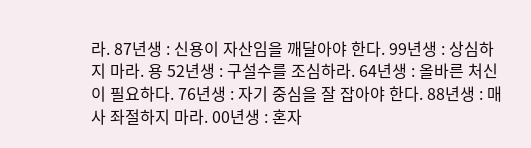라. 87년생 : 신용이 자산임을 깨달아야 한다. 99년생 : 상심하지 마라. 용 52년생 : 구설수를 조심하라. 64년생 : 올바른 처신이 필요하다. 76년생 : 자기 중심을 잘 잡아야 한다. 88년생 : 매사 좌절하지 마라. 00년생 : 혼자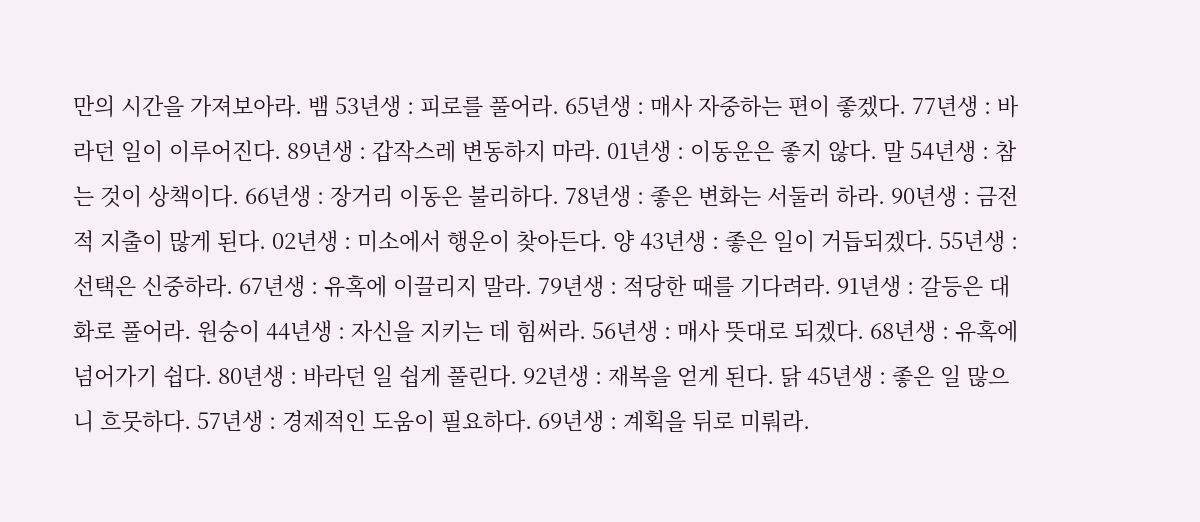만의 시간을 가져보아라. 뱀 53년생 : 피로를 풀어라. 65년생 : 매사 자중하는 편이 좋겠다. 77년생 : 바라던 일이 이루어진다. 89년생 : 갑작스레 변동하지 마라. 01년생 : 이동운은 좋지 않다. 말 54년생 : 참는 것이 상책이다. 66년생 : 장거리 이동은 불리하다. 78년생 : 좋은 변화는 서둘러 하라. 90년생 : 금전적 지출이 많게 된다. 02년생 : 미소에서 행운이 찾아든다. 양 43년생 : 좋은 일이 거듭되겠다. 55년생 : 선택은 신중하라. 67년생 : 유혹에 이끌리지 말라. 79년생 : 적당한 때를 기다려라. 91년생 : 갈등은 대화로 풀어라. 원숭이 44년생 : 자신을 지키는 데 힘써라. 56년생 : 매사 뜻대로 되겠다. 68년생 : 유혹에 넘어가기 쉽다. 80년생 : 바라던 일 쉽게 풀린다. 92년생 : 재복을 얻게 된다. 닭 45년생 : 좋은 일 많으니 흐뭇하다. 57년생 : 경제적인 도움이 필요하다. 69년생 : 계획을 뒤로 미뤄라.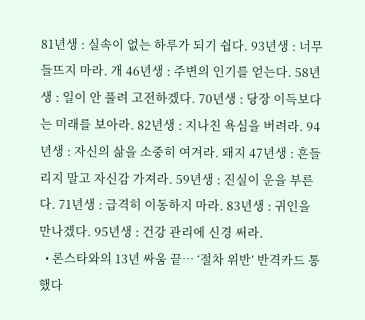81년생 : 실속이 없는 하루가 되기 쉽다. 93년생 : 너무 들뜨지 마라. 개 46년생 : 주변의 인기를 얻는다. 58년생 : 일이 안 풀려 고전하겠다. 70년생 : 당장 이득보다는 미래를 보아라. 82년생 : 지나친 욕심을 버려라. 94년생 : 자신의 삶을 소중히 여겨라. 돼지 47년생 : 흔들리지 말고 자신감 가져라. 59년생 : 진실이 운을 부른다. 71년생 : 급격히 이동하지 마라. 83년생 : 귀인을 만나겠다. 95년생 : 건강 관리에 신경 써라.
  • 론스타와의 13년 싸움 끝… ‘절차 위반’ 반격카드 통했다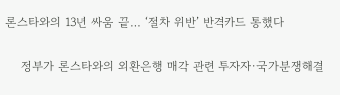론스타와의 13년 싸움 끝… ‘절차 위반’ 반격카드 통했다

    정부가 론스타와의 외환은행 매각 관련 투자자·국가분쟁해결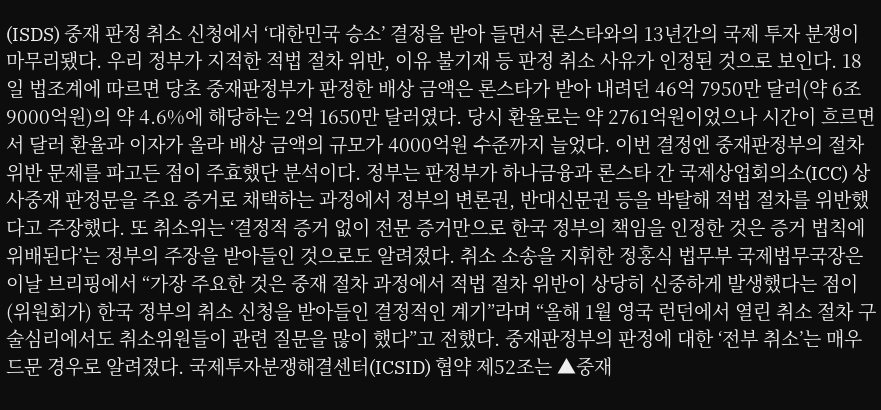(ISDS) 중재 판정 취소 신청에서 ‘대한민국 승소’ 결정을 받아 들면서 론스타와의 13년간의 국제 투자 분쟁이 마무리됐다. 우리 정부가 지적한 적법 절차 위반, 이유 불기재 등 판정 취소 사유가 인정된 것으로 보인다. 18일 법조계에 따르면 당초 중재판정부가 판정한 배상 금액은 론스타가 받아 내려던 46억 7950만 달러(약 6조 9000억원)의 약 4.6%에 해당하는 2억 1650만 달러였다. 당시 환율로는 약 2761억원이었으나 시간이 흐르면서 달러 환율과 이자가 올라 배상 금액의 규모가 4000억원 수준까지 늘었다. 이번 결정엔 중재판정부의 절차 위반 문제를 파고든 점이 주효했단 분석이다. 정부는 판정부가 하나금융과 론스타 간 국제상업회의소(ICC) 상사중재 판정문을 주요 증거로 채택하는 과정에서 정부의 변론권, 반대신문권 등을 박탈해 적법 절차를 위반했다고 주장했다. 또 취소위는 ‘결정적 증거 없이 전문 증거만으로 한국 정부의 책임을 인정한 것은 증거 법칙에 위배된다’는 정부의 주장을 받아들인 것으로도 알려졌다. 취소 소송을 지휘한 정홍식 법무부 국제법무국장은 이날 브리핑에서 “가장 주요한 것은 중재 절차 과정에서 적법 절차 위반이 상당히 신중하게 발생했다는 점이 (위원회가) 한국 정부의 취소 신청을 받아들인 결정적인 계기”라며 “올해 1월 영국 런던에서 열린 취소 절차 구술심리에서도 취소위원들이 관련 질문을 많이 했다”고 전했다. 중재판정부의 판정에 대한 ‘전부 취소’는 매우 드문 경우로 알려졌다. 국제투자분쟁해결센터(ICSID) 협약 제52조는 ▲중재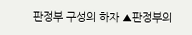판정부 구성의 하자 ▲판정부의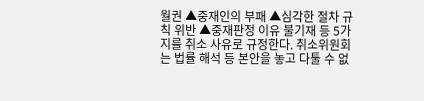월권 ▲중재인의 부패 ▲심각한 절차 규칙 위반 ▲중재판정 이유 불기재 등 5가지를 취소 사유로 규정한다. 취소위원회는 법률 해석 등 본안을 놓고 다툴 수 없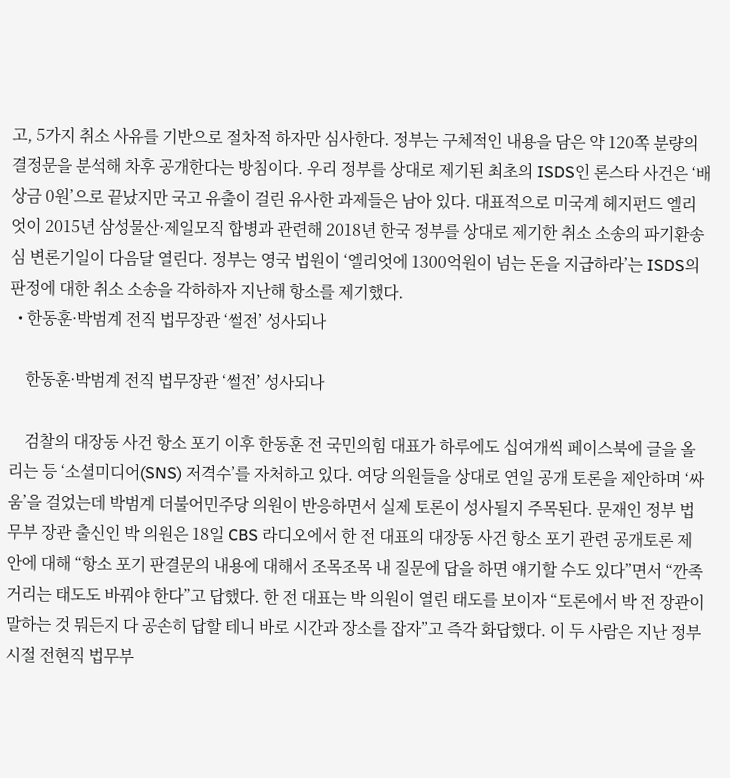고, 5가지 취소 사유를 기반으로 절차적 하자만 심사한다. 정부는 구체적인 내용을 담은 약 120쪽 분량의 결정문을 분석해 차후 공개한다는 방침이다. 우리 정부를 상대로 제기된 최초의 ISDS인 론스타 사건은 ‘배상금 0원’으로 끝났지만 국고 유출이 걸린 유사한 과제들은 남아 있다. 대표적으로 미국계 헤지펀드 엘리엇이 2015년 삼성물산·제일모직 합병과 관련해 2018년 한국 정부를 상대로 제기한 취소 소송의 파기환송심 변론기일이 다음달 열린다. 정부는 영국 법원이 ‘엘리엇에 1300억원이 넘는 돈을 지급하라’는 ISDS의 판정에 대한 취소 소송을 각하하자 지난해 항소를 제기했다.
  • 한동훈·박범계 전직 법무장관 ‘썰전’ 성사되나

    한동훈·박범계 전직 법무장관 ‘썰전’ 성사되나

    검찰의 대장동 사건 항소 포기 이후 한동훈 전 국민의힘 대표가 하루에도 십여개씩 페이스북에 글을 올리는 등 ‘소셜미디어(SNS) 저격수’를 자처하고 있다. 여당 의원들을 상대로 연일 공개 토론을 제안하며 ‘싸움’을 걸었는데 박범계 더불어민주당 의원이 반응하면서 실제 토론이 성사될지 주목된다. 문재인 정부 법무부 장관 출신인 박 의원은 18일 CBS 라디오에서 한 전 대표의 대장동 사건 항소 포기 관련 공개토론 제안에 대해 “항소 포기 판결문의 내용에 대해서 조목조목 내 질문에 답을 하면 얘기할 수도 있다”면서 “깐족거리는 태도도 바꿔야 한다”고 답했다. 한 전 대표는 박 의원이 열린 태도를 보이자 “토론에서 박 전 장관이 말하는 것 뭐든지 다 공손히 답할 테니 바로 시간과 장소를 잡자”고 즉각 화답했다. 이 두 사람은 지난 정부 시절 전현직 법무부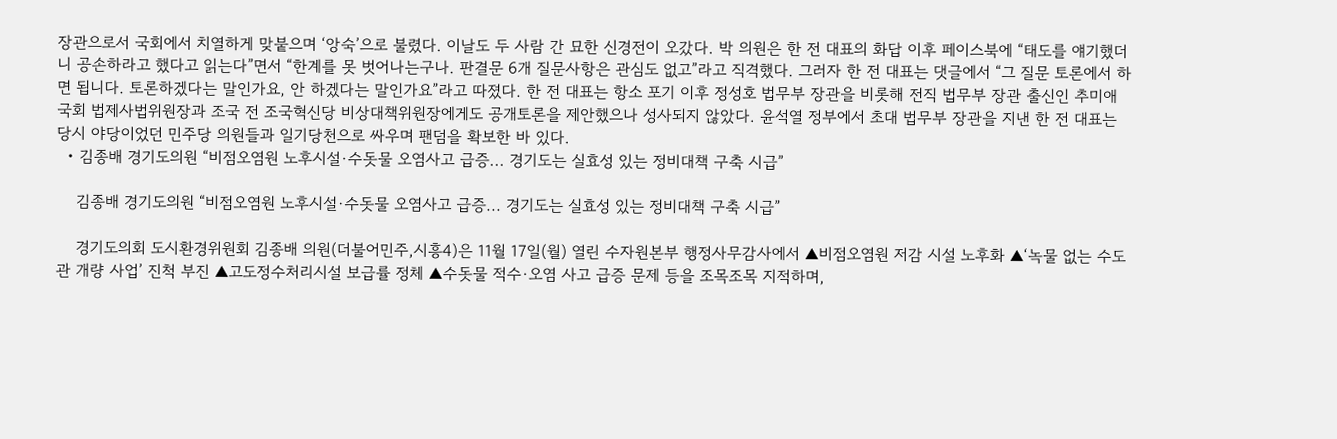장관으로서 국회에서 치열하게 맞붙으며 ‘앙숙’으로 불렸다. 이날도 두 사람 간 묘한 신경전이 오갔다. 박 의원은 한 전 대표의 화답 이후 페이스북에 “태도를 얘기했더니 공손하라고 했다고 읽는다”면서 “한계를 못 벗어나는구나. 판결문 6개 질문사항은 관심도 없고”라고 직격했다. 그러자 한 전 대표는 댓글에서 “그 질문 토론에서 하면 됩니다. 토론하겠다는 말인가요, 안 하겠다는 말인가요”라고 따졌다. 한 전 대표는 항소 포기 이후 정성호 법무부 장관을 비롯해 전직 법무부 장관 출신인 추미애 국회 법제사법위원장과 조국 전 조국혁신당 비상대책위원장에게도 공개토론을 제안했으나 성사되지 않았다. 윤석열 정부에서 초대 법무부 장관을 지낸 한 전 대표는 당시 야당이었던 민주당 의원들과 일기당천으로 싸우며 팬덤을 확보한 바 있다.
  • 김종배 경기도의원 “비점오염원 노후시설·수돗물 오염사고 급증... 경기도는 실효성 있는 정비대책 구축 시급”

    김종배 경기도의원 “비점오염원 노후시설·수돗물 오염사고 급증... 경기도는 실효성 있는 정비대책 구축 시급”

    경기도의회 도시환경위원회 김종배 의원(더불어민주,시흥4)은 11월 17일(월) 열린 수자원본부 행정사무감사에서 ▲비점오염원 저감 시설 노후화 ▲‘녹물 없는 수도관 개량 사업’ 진척 부진 ▲고도정수처리시설 보급률 정체 ▲수돗물 적수·오염 사고 급증 문제 등을 조목조목 지적하며,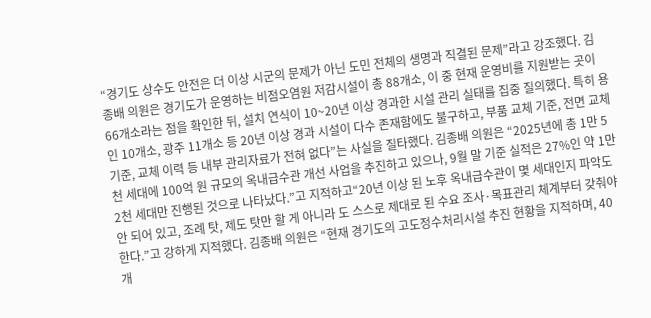“경기도 상수도 안전은 더 이상 시군의 문제가 아닌 도민 전체의 생명과 직결된 문제”라고 강조했다. 김종배 의원은 경기도가 운영하는 비점오염원 저감시설이 총 88개소, 이 중 현재 운영비를 지원받는 곳이 66개소라는 점을 확인한 뒤, 설치 연식이 10~20년 이상 경과한 시설 관리 실태를 집중 질의했다. 특히 용인 10개소, 광주 11개소 등 20년 이상 경과 시설이 다수 존재함에도 불구하고, 부품 교체 기준, 전면 교체 기준, 교체 이력 등 내부 관리자료가 전혀 없다”는 사실을 질타했다. 김종배 의원은 “2025년에 총 1만 5천 세대에 100억 원 규모의 옥내급수관 개선 사업을 추진하고 있으나, 9월 말 기준 실적은 27%인 약 1만 2천 세대만 진행된 것으로 나타났다.”고 지적하고“20년 이상 된 노후 옥내급수관이 몇 세대인지 파악도 안 되어 있고, 조례 탓, 제도 탓만 할 게 아니라 도 스스로 제대로 된 수요 조사·목표관리 체계부터 갖춰야 한다.”고 강하게 지적했다. 김종배 의원은 “현재 경기도의 고도정수처리시설 추진 현황을 지적하며, 40개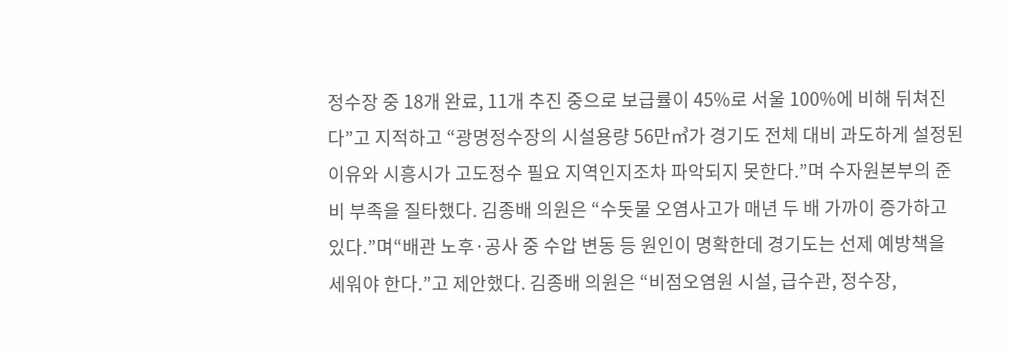정수장 중 18개 완료, 11개 추진 중으로 보급률이 45%로 서울 100%에 비해 뒤쳐진다”고 지적하고 “광명정수장의 시설용량 56만㎥가 경기도 전체 대비 과도하게 설정된 이유와 시흥시가 고도정수 필요 지역인지조차 파악되지 못한다.”며 수자원본부의 준비 부족을 질타했다. 김종배 의원은 “수돗물 오염사고가 매년 두 배 가까이 증가하고 있다.”며“배관 노후·공사 중 수압 변동 등 원인이 명확한데 경기도는 선제 예방책을 세워야 한다.”고 제안했다. 김종배 의원은 “비점오염원 시설, 급수관, 정수장,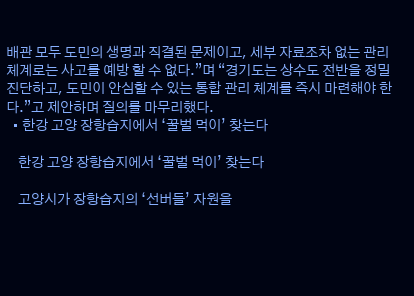배관 모두 도민의 생명과 직결된 문제이고, 세부 자료조차 없는 관리 체계로는 사고를 예방 할 수 없다.”며 “경기도는 상수도 전반을 정밀 진단하고, 도민이 안심할 수 있는 통합 관리 체계를 즉시 마련해야 한다.”고 제안하며 질의를 마무리했다.
  • 한강 고양 장항습지에서 ‘꿀벌 먹이’ 찾는다

    한강 고양 장항습지에서 ‘꿀벌 먹이’ 찾는다

    고양시가 장항습지의 ‘선버들’ 자원을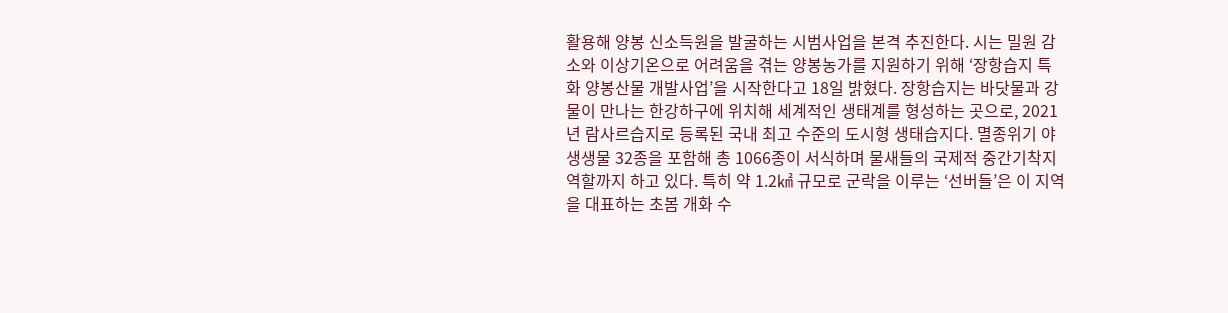활용해 양봉 신소득원을 발굴하는 시범사업을 본격 추진한다. 시는 밀원 감소와 이상기온으로 어려움을 겪는 양봉농가를 지원하기 위해 ‘장항습지 특화 양봉산물 개발사업’을 시작한다고 18일 밝혔다. 장항습지는 바닷물과 강물이 만나는 한강하구에 위치해 세계적인 생태계를 형성하는 곳으로, 2021년 람사르습지로 등록된 국내 최고 수준의 도시형 생태습지다. 멸종위기 야생생물 32종을 포함해 총 1066종이 서식하며 물새들의 국제적 중간기착지 역할까지 하고 있다. 특히 약 1.2㎢ 규모로 군락을 이루는 ‘선버들’은 이 지역을 대표하는 초봄 개화 수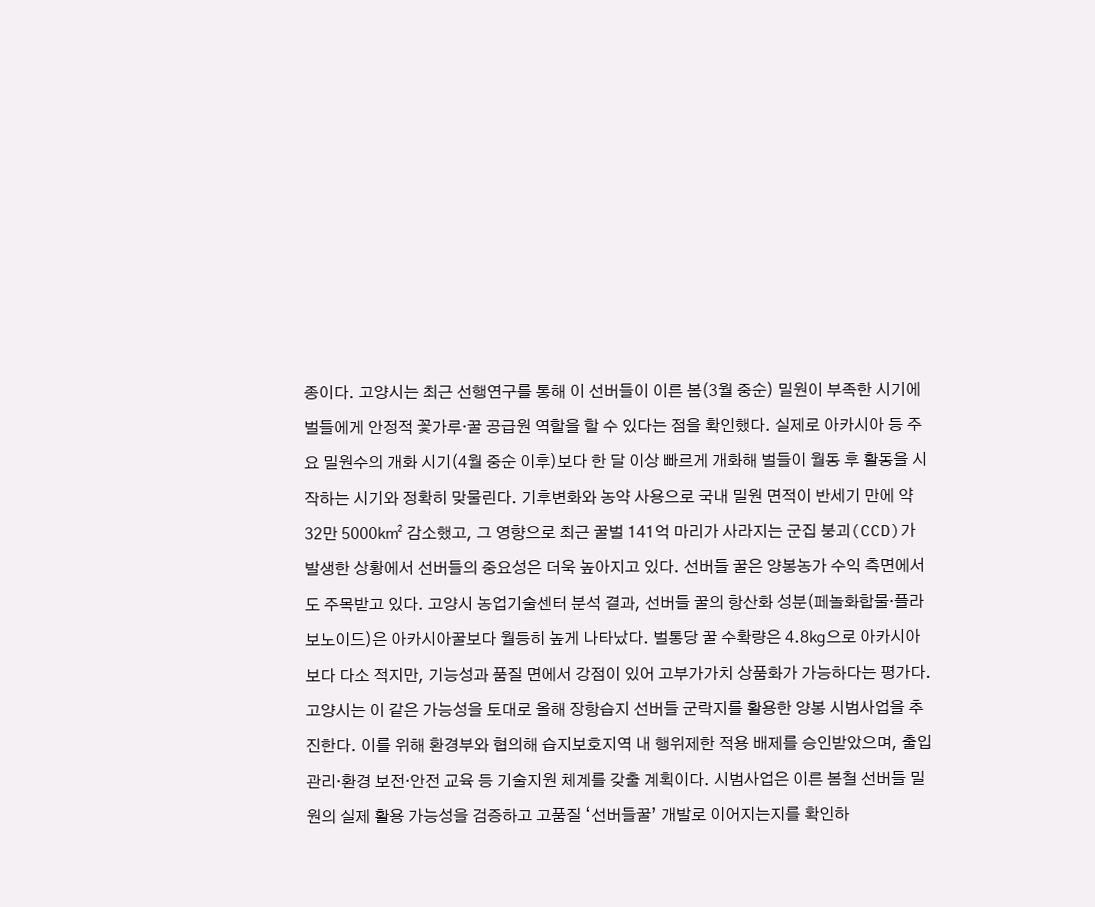종이다. 고양시는 최근 선행연구를 통해 이 선버들이 이른 봄(3월 중순) 밀원이 부족한 시기에 벌들에게 안정적 꽃가루·꿀 공급원 역할을 할 수 있다는 점을 확인했다. 실제로 아카시아 등 주요 밀원수의 개화 시기(4월 중순 이후)보다 한 달 이상 빠르게 개화해 벌들이 월동 후 활동을 시작하는 시기와 정확히 맞물린다. 기후변화와 농약 사용으로 국내 밀원 면적이 반세기 만에 약 32만 5000㎢ 감소했고, 그 영향으로 최근 꿀벌 141억 마리가 사라지는 군집 붕괴(CCD)가 발생한 상황에서 선버들의 중요성은 더욱 높아지고 있다. 선버들 꿀은 양봉농가 수익 측면에서도 주목받고 있다. 고양시 농업기술센터 분석 결과, 선버들 꿀의 항산화 성분(페놀화합물·플라보노이드)은 아카시아꿀보다 월등히 높게 나타났다. 벌통당 꿀 수확량은 4.8㎏으로 아카시아보다 다소 적지만, 기능성과 품질 면에서 강점이 있어 고부가가치 상품화가 가능하다는 평가다. 고양시는 이 같은 가능성을 토대로 올해 장항습지 선버들 군락지를 활용한 양봉 시범사업을 추진한다. 이를 위해 환경부와 협의해 습지보호지역 내 행위제한 적용 배제를 승인받았으며, 출입 관리·환경 보전·안전 교육 등 기술지원 체계를 갖출 계획이다. 시범사업은 이른 봄철 선버들 밀원의 실제 활용 가능성을 검증하고 고품질 ‘선버들꿀’ 개발로 이어지는지를 확인하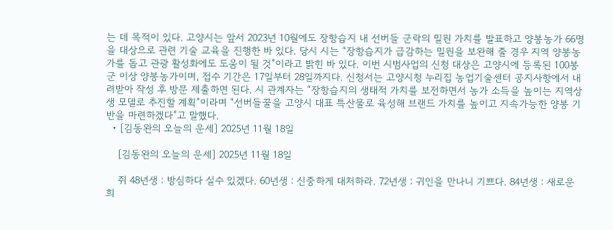는 데 목적이 있다. 고양시는 앞서 2023년 10월에도 장항습지 내 선버들 군락의 밀원 가치를 발표하고 양봉농가 66명을 대상으로 관련 기술 교육을 진행한 바 있다. 당시 시는 “장항습지가 급감하는 밀원을 보완해 줄 경우 지역 양봉농가를 돕고 관광 활성화에도 도움이 될 것”이라고 밝힌 바 있다. 이번 시범사업의 신청 대상은 고양시에 등록된 100봉군 이상 양봉농가이며, 접수 기간은 17일부터 28일까지다. 신청서는 고양시청 누리집 농업기술센터 공지사항에서 내려받아 작성 후 방문 제출하면 된다. 시 관계자는 “장항습지의 생태적 가치를 보전하면서 농가 소득을 높이는 지역상생 모델로 추진할 계획”이라며 “선버들꿀을 고양시 대표 특산물로 육성해 브랜드 가치를 높이고 지속가능한 양봉 기반을 마련하겠다”고 말했다.
  • [김동완의 오늘의 운세] 2025년 11월 18일

    [김동완의 오늘의 운세] 2025년 11월 18일

    쥐 48년생 : 방심하다 실수 있겠다. 60년생 : 신중하게 대처하라. 72년생 : 귀인을 만나니 기쁘다. 84년생 : 새로운 희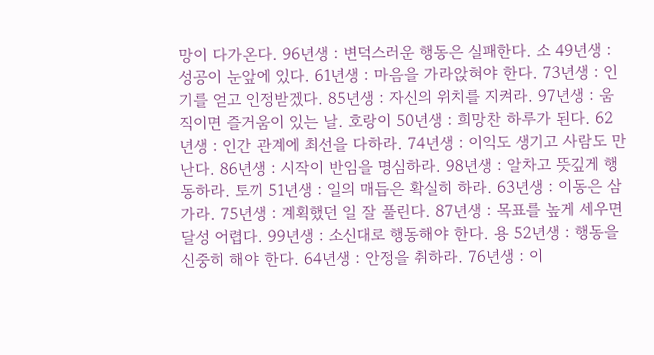망이 다가온다. 96년생 : 변덕스러운 행동은 실패한다. 소 49년생 : 성공이 눈앞에 있다. 61년생 : 마음을 가라앉혀야 한다. 73년생 : 인기를 얻고 인정받겠다. 85년생 : 자신의 위치를 지켜라. 97년생 : 움직이면 즐거움이 있는 날. 호랑이 50년생 : 희망찬 하루가 된다. 62년생 : 인간 관계에 최선을 다하라. 74년생 : 이익도 생기고 사람도 만난다. 86년생 : 시작이 반임을 명심하라. 98년생 : 알차고 뜻깊게 행동하라. 토끼 51년생 : 일의 매듭은 확실히 하라. 63년생 : 이동은 삼가라. 75년생 : 계획했던 일 잘 풀린다. 87년생 : 목표를 높게 세우면 달성 어렵다. 99년생 : 소신대로 행동해야 한다. 용 52년생 : 행동을 신중히 해야 한다. 64년생 : 안정을 취하라. 76년생 : 이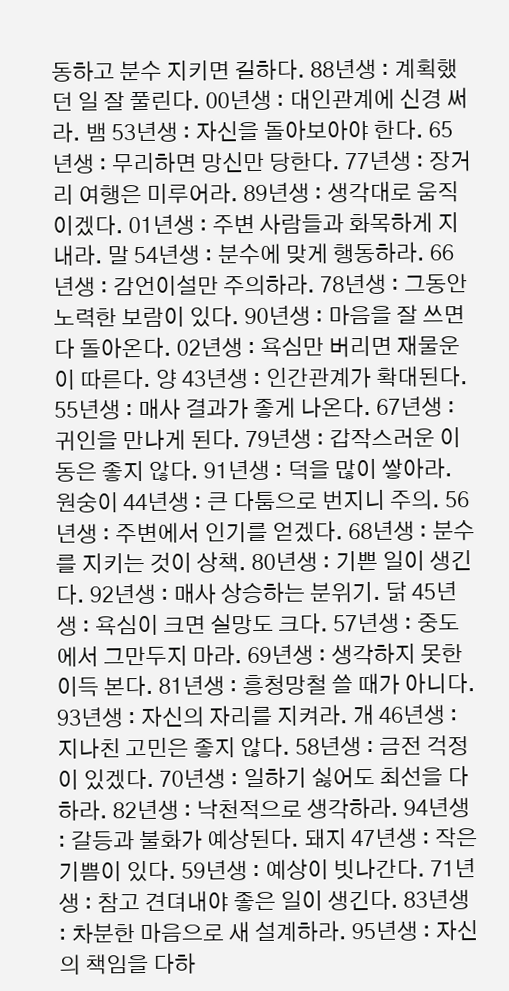동하고 분수 지키면 길하다. 88년생 : 계획했던 일 잘 풀린다. 00년생 : 대인관계에 신경 써라. 뱀 53년생 : 자신을 돌아보아야 한다. 65년생 : 무리하면 망신만 당한다. 77년생 : 장거리 여행은 미루어라. 89년생 : 생각대로 움직이겠다. 01년생 : 주변 사람들과 화목하게 지내라. 말 54년생 : 분수에 맞게 행동하라. 66년생 : 감언이설만 주의하라. 78년생 : 그동안 노력한 보람이 있다. 90년생 : 마음을 잘 쓰면 다 돌아온다. 02년생 : 욕심만 버리면 재물운이 따른다. 양 43년생 : 인간관계가 확대된다. 55년생 : 매사 결과가 좋게 나온다. 67년생 : 귀인을 만나게 된다. 79년생 : 갑작스러운 이동은 좋지 않다. 91년생 : 덕을 많이 쌓아라. 원숭이 44년생 : 큰 다툼으로 번지니 주의. 56년생 : 주변에서 인기를 얻겠다. 68년생 : 분수를 지키는 것이 상책. 80년생 : 기쁜 일이 생긴다. 92년생 : 매사 상승하는 분위기. 닭 45년생 : 욕심이 크면 실망도 크다. 57년생 : 중도에서 그만두지 마라. 69년생 : 생각하지 못한 이득 본다. 81년생 : 흥청망철 쓸 때가 아니다. 93년생 : 자신의 자리를 지켜라. 개 46년생 : 지나친 고민은 좋지 않다. 58년생 : 금전 걱정이 있겠다. 70년생 : 일하기 싫어도 최선을 다하라. 82년생 : 낙천적으로 생각하라. 94년생 : 갈등과 불화가 예상된다. 돼지 47년생 : 작은 기쁨이 있다. 59년생 : 예상이 빗나간다. 71년생 : 참고 견뎌내야 좋은 일이 생긴다. 83년생 : 차분한 마음으로 새 설계하라. 95년생 : 자신의 책임을 다하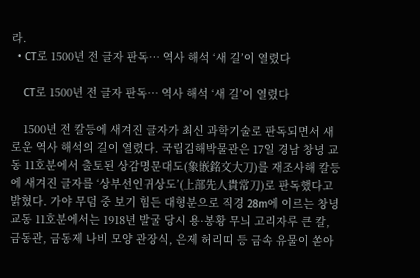라.
  • CT로 1500년 전 글자 판독… 역사 해석 ‘새 길’이 열렸다

    CT로 1500년 전 글자 판독… 역사 해석 ‘새 길’이 열렸다

    1500년 전 칼등에 새겨진 글자가 최신 과학기술로 판독되면서 새로운 역사 해석의 길이 열렸다. 국립김해박물관은 17일 경남 창녕 교동 11호분에서 출토된 상감명문대도(象嵌銘文大刀)를 재조사해 칼등에 새겨진 글자를 ‘상부선인귀상도’(上部先人貴常刀)로 판독했다고 밝혔다. 가야 무덤 중 보기 힘든 대형분으로 직경 28m에 이르는 창녕 교동 11호분에서는 1918년 발굴 당시 용·봉황 무늬 고리자루 큰 칼, 금동관, 금동제 나비 모양 관장식, 은제 허리띠 등 금속 유물이 쏟아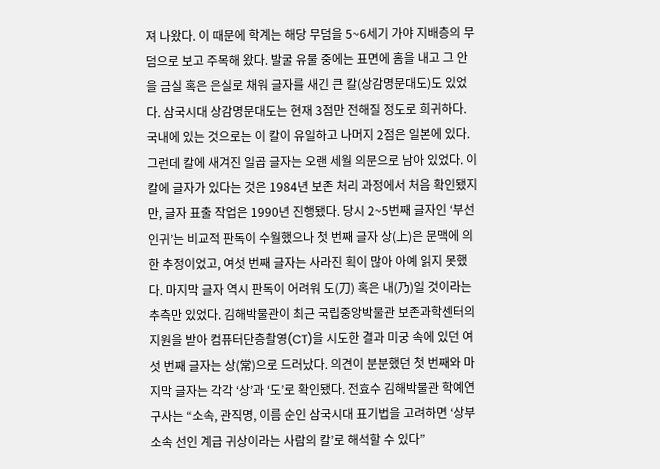져 나왔다. 이 때문에 학계는 해당 무덤을 5~6세기 가야 지배층의 무덤으로 보고 주목해 왔다. 발굴 유물 중에는 표면에 홈을 내고 그 안을 금실 혹은 은실로 채워 글자를 새긴 큰 칼(상감명문대도)도 있었다. 삼국시대 상감명문대도는 현재 3점만 전해질 정도로 희귀하다. 국내에 있는 것으로는 이 칼이 유일하고 나머지 2점은 일본에 있다. 그런데 칼에 새겨진 일곱 글자는 오랜 세월 의문으로 남아 있었다. 이 칼에 글자가 있다는 것은 1984년 보존 처리 과정에서 처음 확인됐지만, 글자 표출 작업은 1990년 진행됐다. 당시 2~5번째 글자인 ‘부선인귀’는 비교적 판독이 수월했으나 첫 번째 글자 상(上)은 문맥에 의한 추정이었고, 여섯 번째 글자는 사라진 획이 많아 아예 읽지 못했다. 마지막 글자 역시 판독이 어려워 도(刀) 혹은 내(乃)일 것이라는 추측만 있었다. 김해박물관이 최근 국립중앙박물관 보존과학센터의 지원을 받아 컴퓨터단층촬영(CT)을 시도한 결과 미궁 속에 있던 여섯 번째 글자는 상(常)으로 드러났다. 의견이 분분했던 첫 번째와 마지막 글자는 각각 ‘상’과 ‘도’로 확인됐다. 전효수 김해박물관 학예연구사는 “소속, 관직명, 이름 순인 삼국시대 표기법을 고려하면 ‘상부 소속 선인 계급 귀상이라는 사람의 칼’로 해석할 수 있다”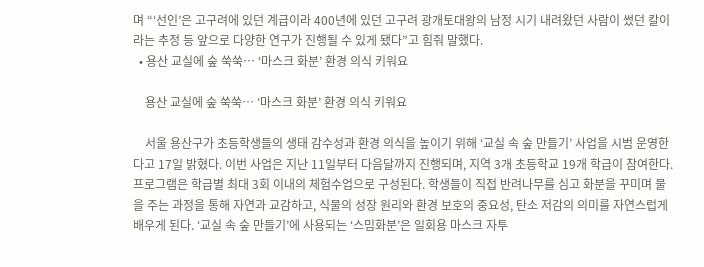며 “‘선인’은 고구려에 있던 계급이라 400년에 있던 고구려 광개토대왕의 남정 시기 내려왔던 사람이 썼던 칼이라는 추정 등 앞으로 다양한 연구가 진행될 수 있게 됐다”고 힘줘 말했다.
  • 용산 교실에 숲 쑥쑥… ‘마스크 화분’ 환경 의식 키워요

    용산 교실에 숲 쑥쑥… ‘마스크 화분’ 환경 의식 키워요

    서울 용산구가 초등학생들의 생태 감수성과 환경 의식을 높이기 위해 ‘교실 속 숲 만들기’ 사업을 시범 운영한다고 17일 밝혔다. 이번 사업은 지난 11일부터 다음달까지 진행되며, 지역 3개 초등학교 19개 학급이 참여한다. 프로그램은 학급별 최대 3회 이내의 체험수업으로 구성된다. 학생들이 직접 반려나무를 심고 화분을 꾸미며 물을 주는 과정을 통해 자연과 교감하고, 식물의 성장 원리와 환경 보호의 중요성, 탄소 저감의 의미를 자연스럽게 배우게 된다. ‘교실 속 숲 만들기’에 사용되는 ‘스밈화분’은 일회용 마스크 자투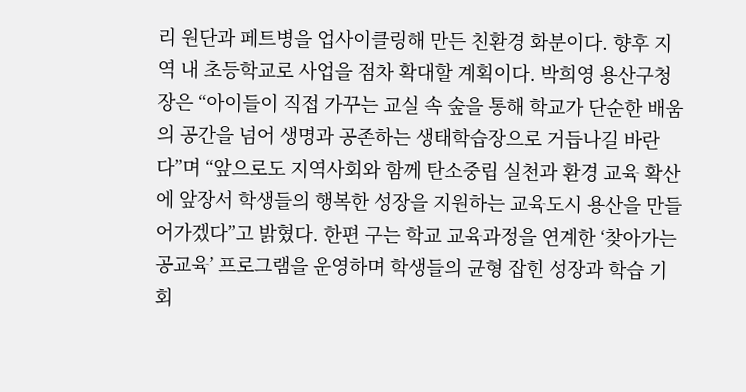리 원단과 페트병을 업사이클링해 만든 친환경 화분이다. 향후 지역 내 초등학교로 사업을 점차 확대할 계획이다. 박희영 용산구청장은 “아이들이 직접 가꾸는 교실 속 숲을 통해 학교가 단순한 배움의 공간을 넘어 생명과 공존하는 생태학습장으로 거듭나길 바란다”며 “앞으로도 지역사회와 함께 탄소중립 실천과 환경 교육 확산에 앞장서 학생들의 행복한 성장을 지원하는 교육도시 용산을 만들어가겠다”고 밝혔다. 한편 구는 학교 교육과정을 연계한 ‘찾아가는 공교육’ 프로그램을 운영하며 학생들의 균형 잡힌 성장과 학습 기회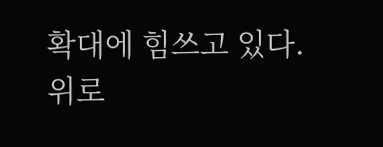확대에 힘쓰고 있다.
위로